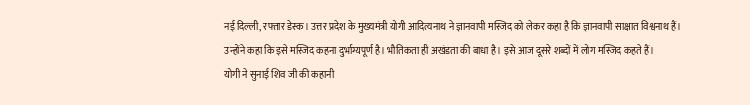नई दिल्ली, रफ्तार डेस्क। उत्तर प्रदेश के मुख्यमंत्री योगी आदित्यनाथ ने ज्ञानवापी मस्जिद को लेकर कहा है कि ज्ञानवापी साक्षात विश्वनाथ हैं। उन्होंने कहा कि इसे मस्जिद कहना दुर्भाग्यपूर्ण है। भौतिकता ही अखंडता की बाधा है। इसे आज दूसरे शब्दों में लोग मस्जिद कहते हैं।
योगी ने सुनाई शिव जी की कहानी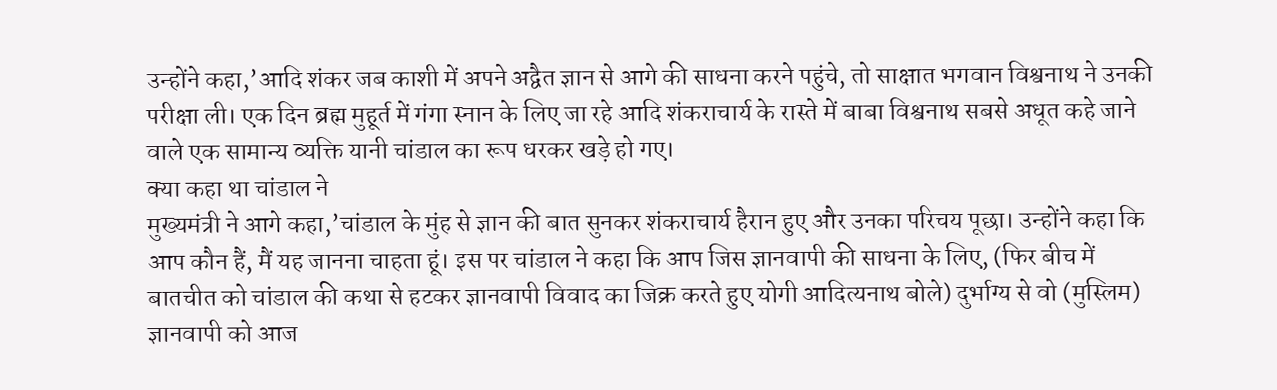उन्होंने कहा,’आदि शंकर जब काशी में अपने अद्वैत ज्ञान से आगे की साधना करने पहुंचे, तो साक्षात भगवान विश्वनाथ ने उनकी परीक्षा ली। एक दिन ब्रह्म मुहूर्त में गंगा स्नान के लिए जा रहे आदि शंकराचार्य के रास्ते में बाबा विश्वनाथ सबसे अधूत कहे जाने वाले एक सामान्य व्यक्ति यानी चांडाल का रूप धरकर खड़े हो गए।
क्या कहा था चांडाल ने
मुख्यमंत्री ने आगे कहा,’चांडाल के मुंह से ज्ञान की बात सुनकर शंकराचार्य हैरान हुए और उनका परिचय पूछा। उन्होंने कहा कि आप कौन हैं, मैं यह जानना चाहता हूं। इस पर चांडाल ने कहा कि आप जिस ज्ञानवापी की साधना के लिए, (फिर बीच में बातचीत को चांडाल की कथा से हटकर ज्ञानवापी विवाद का जिक्र करते हुए योगी आदित्यनाथ बोले) दुर्भाग्य से वो (मुस्लिम) ज्ञानवापी को आज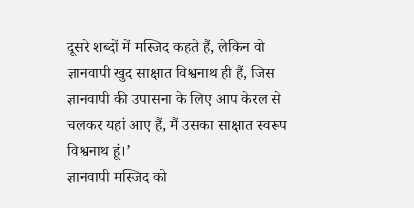दूसरे शब्दों में मस्जिद कहते हैं, लेकिन वो ज्ञानवापी खुद साक्षात विश्वनाथ ही हैं, जिस ज्ञानवापी की उपासना के लिए आप केरल से चलकर यहां आए हैं, मैं उसका साक्षात स्वरूप विश्वनाथ हूं।’
ज्ञानवापी मस्जिद को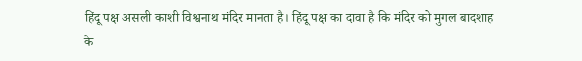हिंदू पक्ष असली काशी विश्वनाथ मंदिर मानता है। हिंदू पक्ष का दावा है कि मंदिर को मुगल बादशाह के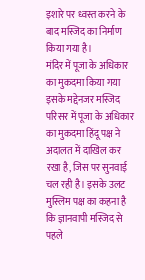इशारे पर ध्वस्त करने के बाद मस्जिद का निर्माण किया गया है।
मंदिर में पूजा के अधिकार का मुकदमा किया गया
इसके मद्देनजर मस्जिद परिसर में पूजा के अधिकार का मुकदमा हिंदू पक्ष ने अदालत में दाखिल कर रखा है, जिस पर सुनवाई चल रही है। इसके उलट मुस्लिम पक्ष का कहना है कि ज्ञानवापी मस्जिद से पहले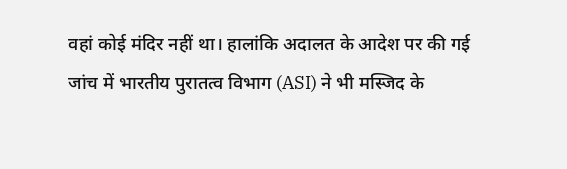वहां कोई मंदिर नहीं था। हालांकि अदालत के आदेश पर की गई जांच में भारतीय पुरातत्व विभाग (ASI) ने भी मस्जिद के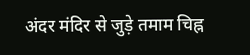अंदर मंदिर से जुड़े तमाम चिह्न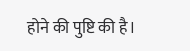होने की पुष्टि की है।